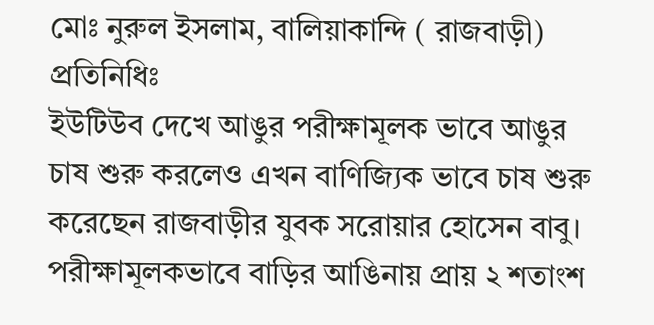মোঃ নুরুল ইসলাম, বালিয়াকান্দি ( রাজবাড়ী) প্রতিনিধিঃ
ইউটিউব দেখে আঙুর পরীক্ষামূলক ভাবে আঙুর চাষ শুরু করলেও এখন বাণিজ্যিক ভাবে চাষ শুরু করেছেন রাজবাড়ীর যুবক সরোয়ার হোসেন বাবু। পরীক্ষামূলকভাবে বাড়ির আঙিনায় প্রায় ২ শতাংশ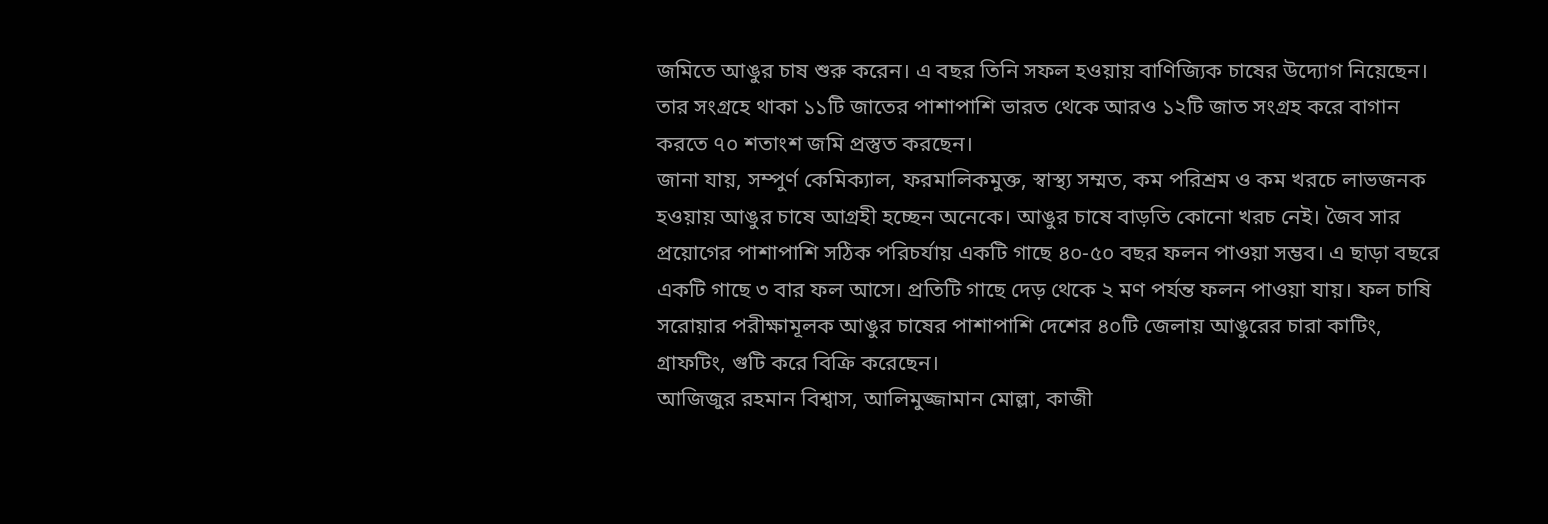জমিতে আঙুর চাষ শুরু করেন। এ বছর তিনি সফল হওয়ায় বাণিজ্যিক চাষের উদ্যোগ নিয়েছেন। তার সংগ্রহে থাকা ১১টি জাতের পাশাপাশি ভারত থেকে আরও ১২টি জাত সংগ্রহ করে বাগান করতে ৭০ শতাংশ জমি প্রস্তুত করছেন।
জানা যায়, সম্পুর্ণ কেমিক্যাল, ফরমালিকমুক্ত, স্বাস্থ্য সম্মত, কম পরিশ্রম ও কম খরচে লাভজনক হওয়ায় আঙুর চাষে আগ্রহী হচ্ছেন অনেকে। আঙুর চাষে বাড়তি কোনো খরচ নেই। জৈব সার প্রয়োগের পাশাপাশি সঠিক পরিচর্যায় একটি গাছে ৪০-৫০ বছর ফলন পাওয়া সম্ভব। এ ছাড়া বছরে একটি গাছে ৩ বার ফল আসে। প্রতিটি গাছে দেড় থেকে ২ মণ পর্যন্ত ফলন পাওয়া যায়। ফল চাষি সরোয়ার পরীক্ষামূলক আঙুর চাষের পাশাপাশি দেশের ৪০টি জেলায় আঙুরের চারা কাটিং, গ্রাফটিং, গুটি করে বিক্রি করেছেন।
আজিজুর রহমান বিশ্বাস, আলিমুজ্জামান মোল্লা, কাজী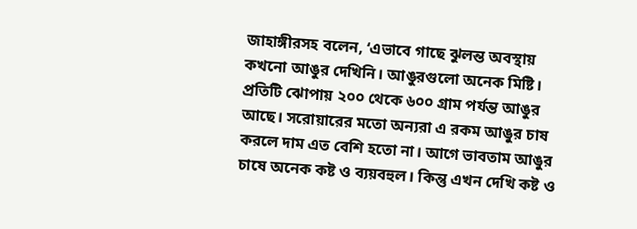জাহাঙ্গীরসহ বলেন, ‘এভাবে গাছে ঝুলন্ত অবস্থায় কখনো আঙুর দেখিনি। আঙুরগুলো অনেক মিষ্টি। প্রতিটি ঝোপায় ২০০ থেকে ৬০০ গ্রাম পর্যন্ত আঙুর আছে। সরোয়ারের মতো অন্যরা এ রকম আঙুর চাষ করলে দাম এত বেশি হতো না। আগে ভাবতাম আঙুর চাষে অনেক কষ্ট ও ব্যয়বহুল। কিন্তু এখন দেখি কষ্ট ও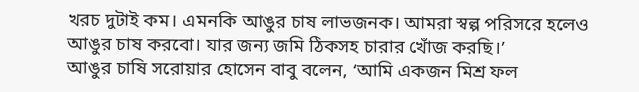খরচ দুটাই কম। এমনকি আঙুর চাষ লাভজনক। আমরা স্বল্প পরিসরে হলেও আঙুর চাষ করবো। যার জন্য জমি ঠিকসহ চারার খোঁজ করছি।’
আঙুর চাষি সরোয়ার হোসেন বাবু বলেন, ‘আমি একজন মিশ্র ফল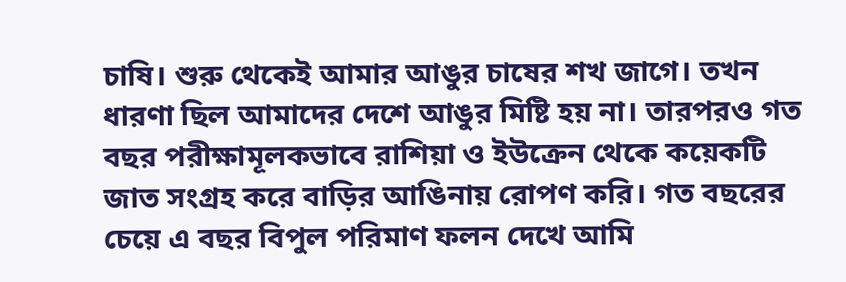চাষি। শুরু থেকেই আমার আঙুর চাষের শখ জাগে। তখন ধারণা ছিল আমাদের দেশে আঙুর মিষ্টি হয় না। তারপরও গত বছর পরীক্ষামূলকভাবে রাশিয়া ও ইউক্রেন থেকে কয়েকটি জাত সংগ্রহ করে বাড়ির আঙিনায় রোপণ করি। গত বছরের চেয়ে এ বছর বিপুল পরিমাণ ফলন দেখে আমি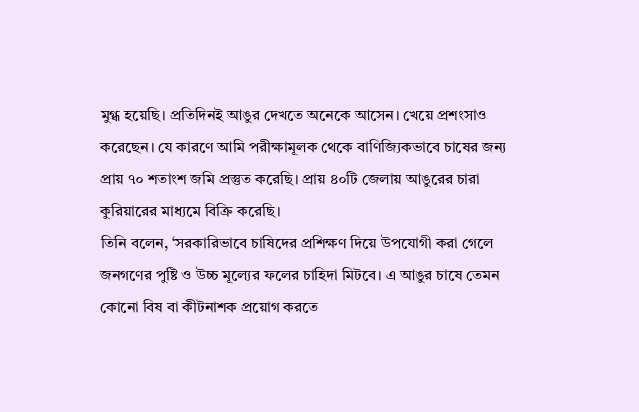মুগ্ধ হয়েছি। প্রতিদিনই আঙুর দেখতে অনেকে আসেন। খেয়ে প্রশংসাও করেছেন। যে কারণে আমি পরীক্ষামূলক থেকে বাণিজ্যিকভাবে চাষের জন্য প্রায় ৭০ শতাংশ জমি প্রস্তুত করেছি। প্রায় ৪০টি জেলায় আঙুরের চারা কুরিয়ারের মাধ্যমে বিক্রি করেছি।
তিনি বলেন, ‘সরকারিভাবে চাষিদের প্রশিক্ষণ দিয়ে উপযোগী করা গেলে জনগণের পুষ্টি ও উচ্চ মূল্যের ফলের চাহিদা মিটবে। এ আঙুর চাষে তেমন কোনো বিষ বা কীটনাশক প্রয়োগ করতে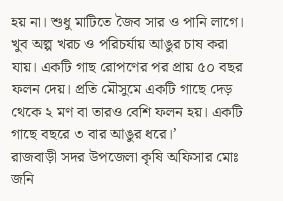হয় না। শুধু মাটিতে জৈব সার ও পানি লাগে। খুব অল্প খরচ ও পরিচর্যায় আঙুর চাষ করা যায়। একটি গাছ রোপণের পর প্রায় ৫০ বছর ফলন দেয়। প্রতি মৌসুমে একটি গাছে দেড় থেকে ২ মণ বা তারও বেশি ফলন হয়। একটি গাছে বছরে ৩ বার আঙুর ধরে।’
রাজবাড়ী সদর উপজেলা কৃষি অফিসার মোঃ জনি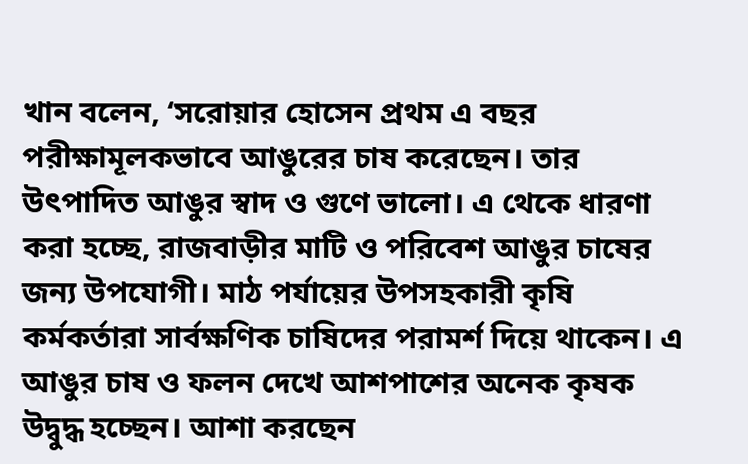খান বলেন, ‘সরোয়ার হোসেন প্রথম এ বছর পরীক্ষামূলকভাবে আঙুরের চাষ করেছেন। তার উৎপাদিত আঙুর স্বাদ ও গুণে ভালো। এ থেকে ধারণা করা হচ্ছে, রাজবাড়ীর মাটি ও পরিবেশ আঙুর চাষের জন্য উপযোগী। মাঠ পর্যায়ের উপসহকারী কৃষি কর্মকর্তারা সার্বক্ষণিক চাষিদের পরামর্শ দিয়ে থাকেন। এ আঙুর চাষ ও ফলন দেখে আশপাশের অনেক কৃষক উদ্বুদ্ধ হচ্ছেন। আশা করছেন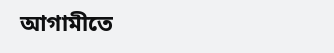আগামীতে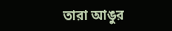তারা আঙুর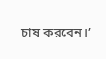চাষ করবেন।’